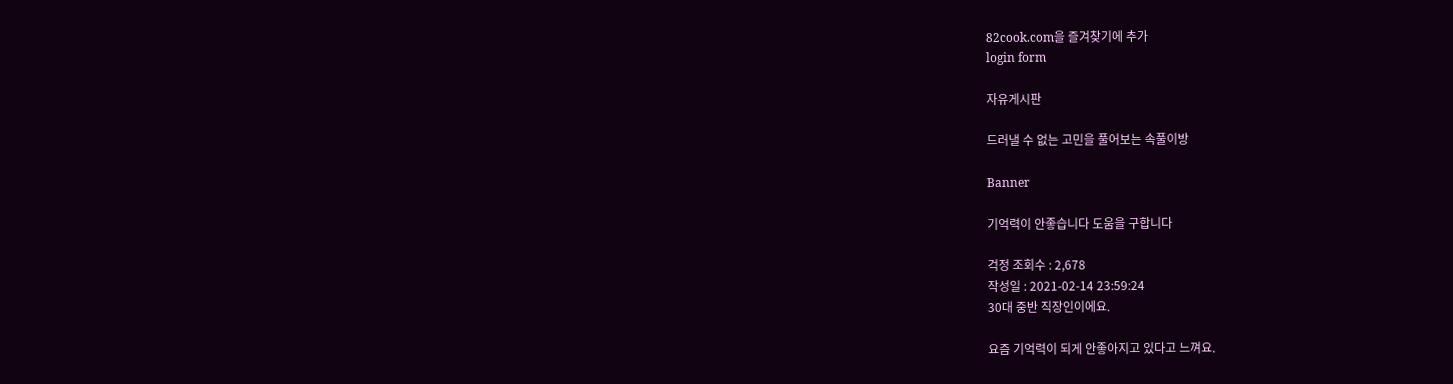82cook.com을 즐겨찾기에 추가
login form

자유게시판

드러낼 수 없는 고민을 풀어보는 속풀이방

Banner

기억력이 안좋습니다 도움을 구합니다

걱정 조회수 : 2,678
작성일 : 2021-02-14 23:59:24
30대 중반 직장인이에요.

요즘 기억력이 되게 안좋아지고 있다고 느껴요.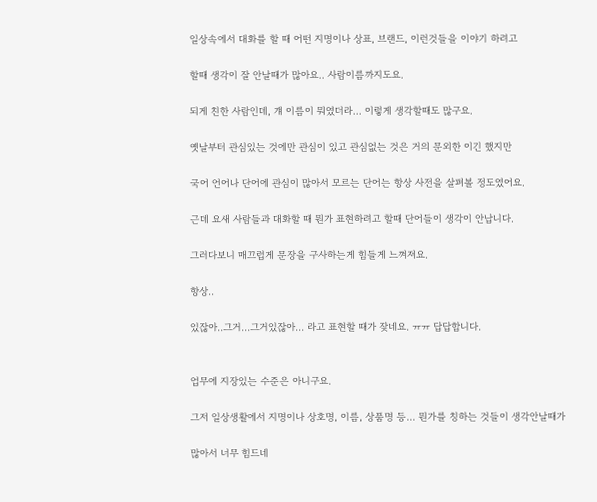일상속에서 대화를 할 때 어떤 지명이나 상표, 브랜드, 이런것들을 이야기 하려고

할때 생각이 잘 안날때가 많아요.. 사람이름까지도요.

되게 친한 사람인데, 걔 이름이 뭐였더라... 이렇게 생각할때도 많구요.

옛날부터 관심있는 것에만 관심이 있고 관심없는 것은 거의 문외한 이긴 했지만

국어 언어나 단어에 관심이 많아서 모르는 단어는 항상 사전을 살펴볼 정도였어요.

근데 요새 사람들과 대화할 때 뭔가 표현하려고 할때 단어들이 생각이 안납니다.

그러다보니 매끄럽게 문장을 구사하는게 힘들게 느껴져요.

항상..

있잖아..그거...그거있잖아... 라고 표현할 때가 잦네요. ㅠㅠ 답답합니다.


업무에 지장있는 수준은 아니구요.

그저 일상생활에서 지명이나 상호명, 이름, 상품명 등... 뭔가를 칭하는 것들이 생각안날때가

많아서 너무 힘드네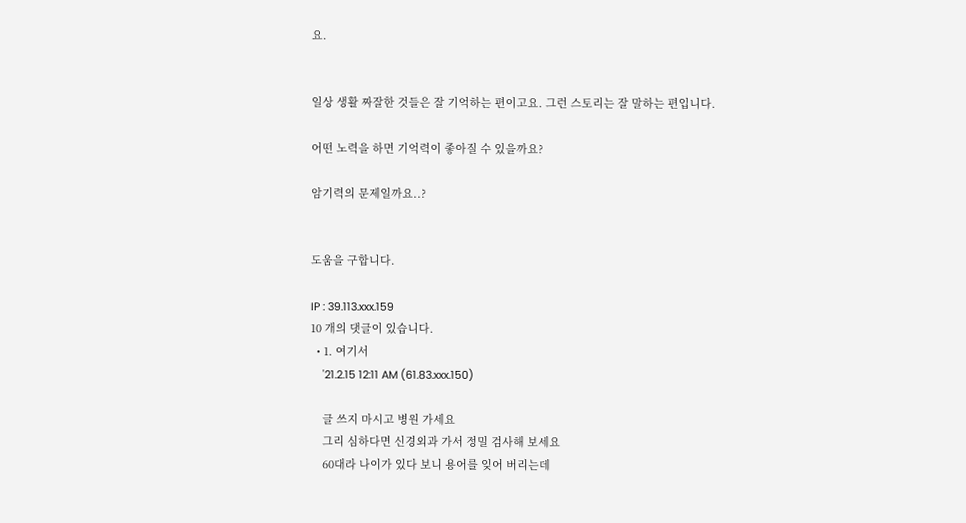요.


일상 생활 짜잘한 것들은 잘 기억하는 편이고요. 그런 스토리는 잘 말하는 편입니다.

어떤 노력을 하면 기억력이 좋아질 수 있을까요?

암기력의 문제일까요..?


도움을 구합니다.

IP : 39.113.xxx.159
10 개의 댓글이 있습니다.
  • 1. 여기서
    '21.2.15 12:11 AM (61.83.xxx.150)

    글 쓰지 마시고 병원 가세요
    그리 심하다면 신경외과 가서 정밀 검사해 보세요
    60대라 나이가 있다 보니 용어를 잊어 버리는데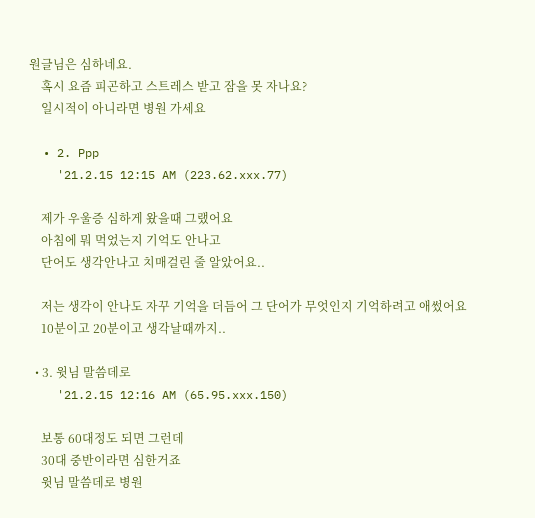원글님은 심하네요.
    혹시 요즘 피곤하고 스트레스 받고 잠을 못 자나요?
    일시적이 아니라면 병원 가세요

  • 2. Ppp
    '21.2.15 12:15 AM (223.62.xxx.77)

    제가 우울증 심하게 왔을때 그랬어요
    아침에 뭐 먹었는지 기억도 안나고
    단어도 생각안나고 치매걸린 줄 알았어요..

    저는 생각이 안나도 자꾸 기억을 더듬어 그 단어가 무엇인지 기억하려고 애썼어요
    10분이고 20분이고 생각날때까지..

  • 3. 윗님 말씀데로
    '21.2.15 12:16 AM (65.95.xxx.150)

    보통 60대정도 되면 그런데
    30대 중반이라면 심한거죠
    윗님 말씀데로 병원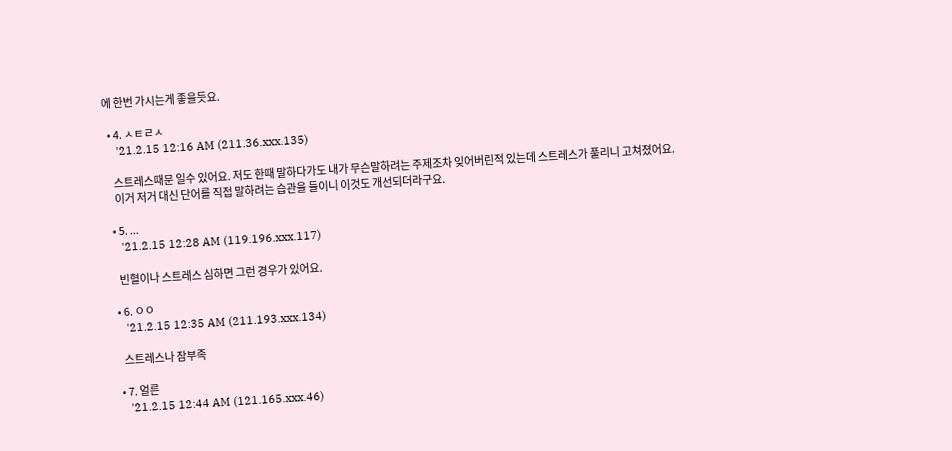에 한번 가시는게 좋을듯요.

  • 4. ㅅㅌㄹㅅ
    '21.2.15 12:16 AM (211.36.xxx.135)

    스트레스때문 일수 있어요. 저도 한때 말하다가도 내가 무슨말하려는 주제조차 잊어버린적 있는데 스트레스가 풀리니 고쳐졌어요.
    이거 저거 대신 단어를 직접 말하려는 습관을 들이니 이것도 개선되더라구요.

  • 5. ...
    '21.2.15 12:28 AM (119.196.xxx.117)

    빈혈이나 스트레스 심하면 그런 경우가 있어요.

  • 6. ㅇㅇ
    '21.2.15 12:35 AM (211.193.xxx.134)

    스트레스나 잠부족

  • 7. 얼른
    '21.2.15 12:44 AM (121.165.xxx.46)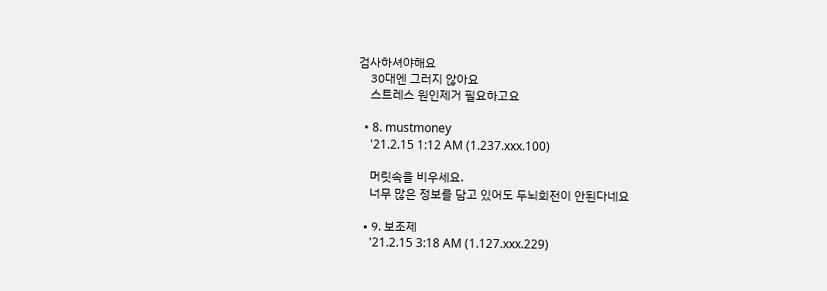검사하셔야해요
    30대엔 그러지 않아요
    스트레스 원인제거 필요하고요

  • 8. mustmoney
    '21.2.15 1:12 AM (1.237.xxx.100)

    머릿속을 비우세요.
    너무 많은 정보를 담고 있어도 두뇌회전이 안된다네요

  • 9. 보조제
    '21.2.15 3:18 AM (1.127.xxx.229)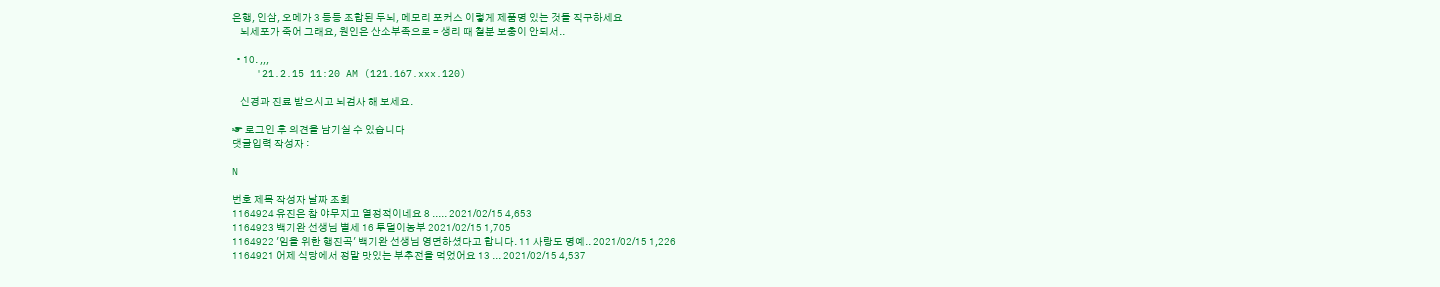은행, 인삼, 오메가 3 등등 조합된 두뇌, 메모리 포커스 이렇게 제품명 있는 것들 직구하세요
    뇌세포가 죽어 그래요, 원인은 산소부족으로 = 생리 때 철분 보충이 안되서..

  • 10. ,,,
    '21.2.15 11:20 AM (121.167.xxx.120)

    신경과 진료 받으시고 뇌검사 해 보세요.

☞ 로그인 후 의견을 남기실 수 있습니다
댓글입력 작성자 :

N

번호 제목 작성자 날짜 조회
1164924 유진은 참 야무지고 열정적이네요 8 ..... 2021/02/15 4,653
1164923 백기완 선생님 별세 16 투덜이농부 2021/02/15 1,705
1164922 '임을 위한 행진곡' 백기완 선생님 영면하셨다고 합니다. 11 사랑도 명예.. 2021/02/15 1,226
1164921 어제 식당에서 정말 맛있는 부추전을 먹었어요 13 ... 2021/02/15 4,537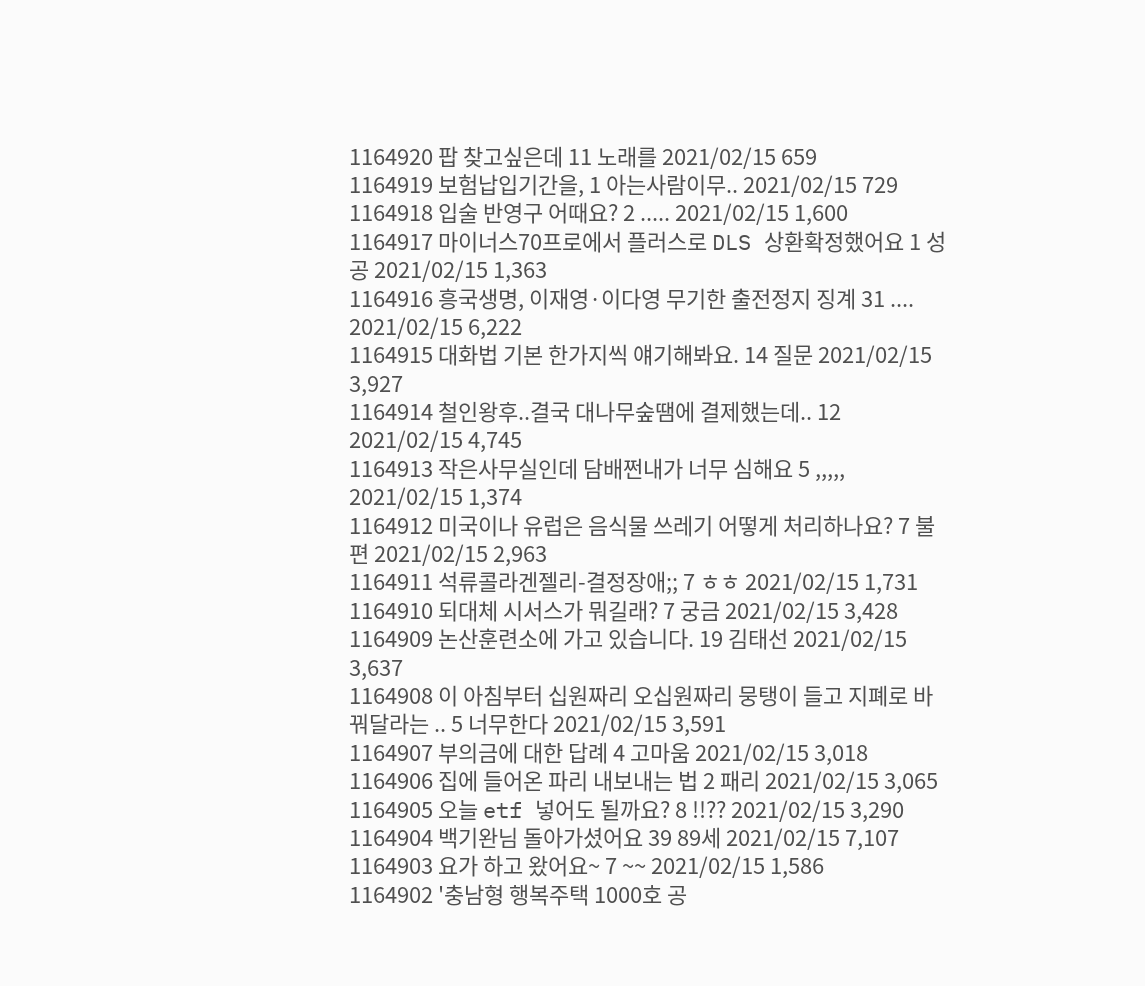1164920 팝 찾고싶은데 11 노래를 2021/02/15 659
1164919 보험납입기간을, 1 아는사람이무.. 2021/02/15 729
1164918 입술 반영구 어때요? 2 ..... 2021/02/15 1,600
1164917 마이너스70프로에서 플러스로 DLS 상환확정했어요 1 성공 2021/02/15 1,363
1164916 흥국생명, 이재영·이다영 무기한 출전정지 징계 31 .... 2021/02/15 6,222
1164915 대화법 기본 한가지씩 얘기해봐요. 14 질문 2021/02/15 3,927
1164914 철인왕후..결국 대나무숲땜에 결제했는데.. 12 2021/02/15 4,745
1164913 작은사무실인데 담배쩐내가 너무 심해요 5 ,,,,, 2021/02/15 1,374
1164912 미국이나 유럽은 음식물 쓰레기 어떻게 처리하나요? 7 불편 2021/02/15 2,963
1164911 석류콜라겐젤리-결정장애;; 7 ㅎㅎ 2021/02/15 1,731
1164910 되대체 시서스가 뭐길래? 7 궁금 2021/02/15 3,428
1164909 논산훈련소에 가고 있습니다. 19 김태선 2021/02/15 3,637
1164908 이 아침부터 십원짜리 오십원짜리 뭉탱이 들고 지폐로 바꿔달라는 .. 5 너무한다 2021/02/15 3,591
1164907 부의금에 대한 답례 4 고마움 2021/02/15 3,018
1164906 집에 들어온 파리 내보내는 법 2 패리 2021/02/15 3,065
1164905 오늘 etf 넣어도 될까요? 8 !!?? 2021/02/15 3,290
1164904 백기완님 돌아가셨어요 39 89세 2021/02/15 7,107
1164903 요가 하고 왔어요~ 7 ~~ 2021/02/15 1,586
1164902 '충남형 행복주택 1000호 공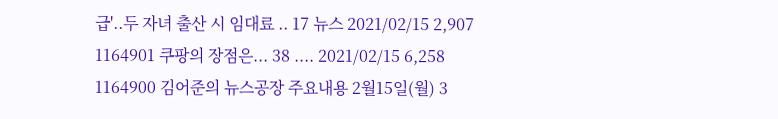급'..두 자녀 출산 시 임대료 .. 17 뉴스 2021/02/15 2,907
1164901 쿠팡의 장점은... 38 .... 2021/02/15 6,258
1164900 김어준의 뉴스공장 주요내용 2월15일(월) 3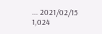... 2021/02/15 1,024